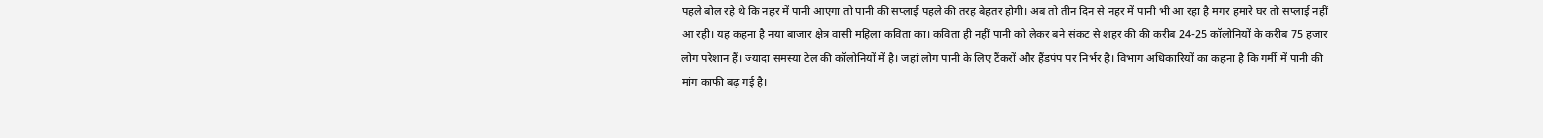पहले बोल रहे थे कि नहर में पानी आएगा तो पानी की सप्लाई पहले की तरह बेहतर होगी। अब तो तीन दिन से नहर में पानी भी आ रहा है मगर हमारे घर तो सप्लाई नहीं आ रही। यह कहना है नया बाजार क्षेत्र वासी महिला कविता का। कविता ही नहीं पानी को लेकर बने संकट से शहर की की करीब 24-25 कॉलोनियों के करीब 75 हजार लोग परेशान हैं। ज्यादा समस्या टेल की कॉलोनियों में है। जहां लोग पानी के लिए टैंकरों और हैंडपंप पर निर्भर है। विभाग अधिकारियों का कहना है कि गर्मी में पानी की मांग काफी बढ़ गई है।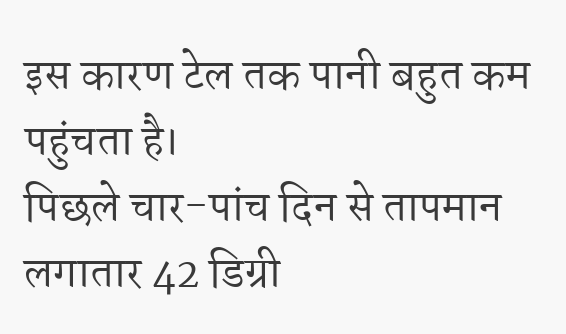इस कारण टेल तक पानी बहुत कम पहुंचता है।
पिछले चार-पांच दिन से तापमान लगातार 42 डिग्री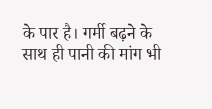के पार है। गर्मी बढ़ने के साथ ही पानी की मांग भी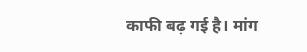काफी बढ़ गई है। मांग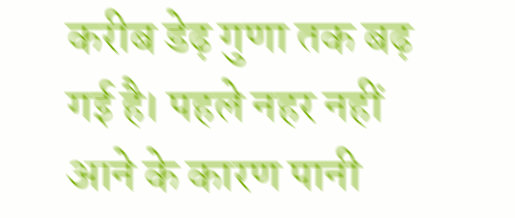करीब डेढ़ गुणा तक बढ़ गई है। पहले नहर नहीं आने के कारण पानी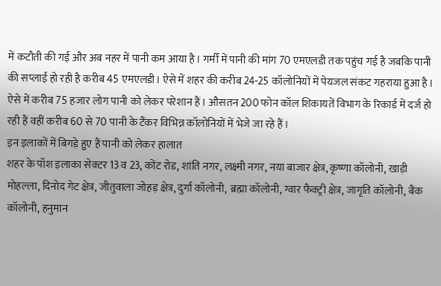में कटौती की गई और अब नहर में पानी कम आया है। गर्मी में पानी की मांग 70 एमएलडी तक पहुंच गई है जबकि पानी की सप्लाई हो रही है करीब 45 एमएलडी। ऐसे में शहर की करीब 24-25 कॉलोनियों में पेयजल संकट गहराया हुआ है। ऐसे में करीब 75 हजार लोग पानी को लेकर परेशान हैं। औसतन 200 फोन कॉल शिकायतें विभाग के रिकार्ड में दर्ज हो रही हैं वहीं करीब 60 से 70 पानी के टैंकर विभिन्न कॉलोनियों में भेजे जा रहे हैं।
इन इलाकों में बिगड़े हुए हैं पानी को लेकर हालात
शहर के पॉश इलाका सेक्टर 13 व 23, कोंट रोड, शांति नगर, लक्ष्मी नगर, नया बाजार क्षेत्र, कृष्णा कॉलोनी, खाड़ी मोहल्ला, दिनोद गेट क्षेत्र, जीतुवाला जोहड़ क्षेत्र, दुर्गा कॉलोनी, ब्रह्मा कॉलोनी, ग्वार फैक्ट्री क्षेत्र, जागृति कॉलोनी, बैंक कॉलोनी, हनुमान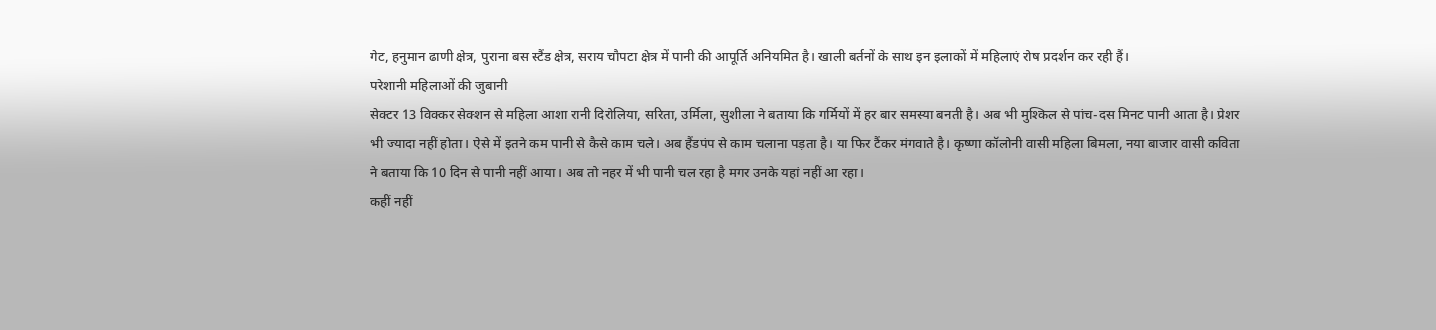गेट, हनुमान ढाणी क्षेत्र, पुराना बस स्टैंड क्षेत्र, सराय चौपटा क्षेत्र में पानी की आपूर्ति अनियमित है। खाली बर्तनों के साथ इन इलाकों में महिलाएं रोष प्रदर्शन कर रही हैं।
परेशानी महिलाओं की जुबानी
सेक्टर 13 विक्कर सेक्शन से महिला आशा रानी दिरोलिया, सरिता, उर्मिला, सुशीला ने बताया कि गर्मियों में हर बार समस्या बनती है। अब भी मुश्किल से पांच-दस मिनट पानी आता है। प्रेशर भी ज्यादा नहीं होता। ऐसे में इतने कम पानी से कैसे काम चले। अब हैंडपंप से काम चलाना पड़ता है। या फिर टैंकर मंगवाते है। कृष्णा कॉलोनी वासी महिला बिमला, नया बाजार वासी कविता ने बताया कि 10 दिन से पानी नहीं आया। अब तो नहर में भी पानी चल रहा है मगर उनके यहां नहीं आ रहा।
कहीं नहीं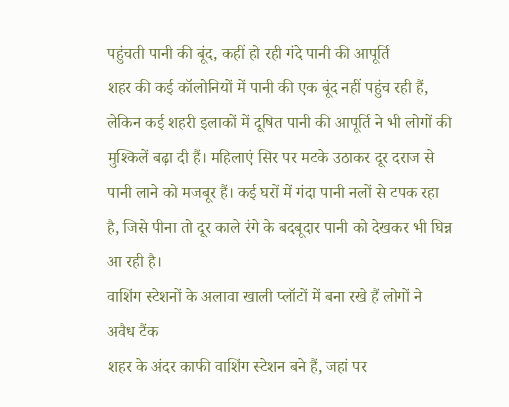पहुंचती पानी की बूंद, कहीं हो रही गंदे पानी की आपूर्ति
शहर की कई कॉलोनियों में पानी की एक बूंद नहीं पहुंच रही हैं, लेकिन कई शहरी इलाकों में दूषित पानी की आपूर्ति ने भी लोगों की मुश्किलें बढ़ा दी हैं। महिलाएं सिर पर मटके उठाकर दूर दराज से पानी लाने को मजबूर हैं। कई घरों में गंदा पानी नलों से टपक रहा है, जिसे पीना तो दूर काले रंगे के बदबूदार पानी को देखकर भी घिन्न आ रही है।
वाशिंग स्टेशनों के अलावा खाली प्लॉटों में बना रखे हैं लोगों ने अवैध टैंक
शहर के अंदर काफी वाशिंग स्टेशन बने हैं, जहां पर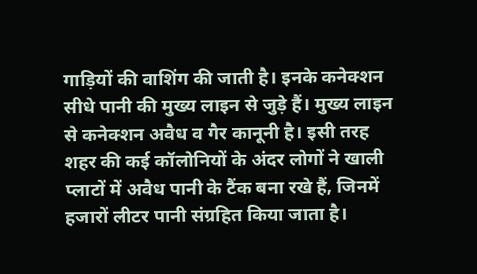गाड़ियों की वाशिंग की जाती है। इनके कनेक्शन सीधे पानी की मुख्य लाइन से जुड़े हैं। मुख्य लाइन से कनेक्शन अवैध व गैर कानूनी है। इसी तरह शहर की कई कॉलोनियों के अंदर लोगों ने खाली प्लाटों में अवैध पानी के टैंक बना रखे हैं, जिनमें हजारों लीटर पानी संग्रहित किया जाता है।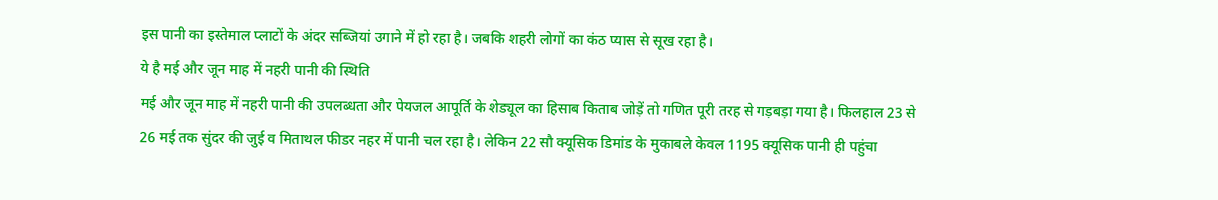इस पानी का इस्तेमाल प्लाटों के अंदर सब्जियां उगाने में हो रहा है। जबकि शहरी लोगों का कंठ प्यास से सूख रहा है।
ये है मई और जून माह में नहरी पानी की स्थिति
मई और जून माह में नहरी पानी की उपलब्धता और पेयजल आपूर्ति के शेड्यूल का हिसाब किताब जोड़ें तो गणित पूरी तरह से गड़बड़ा गया है। फिलहाल 23 से 26 मई तक सुंदर की जुई व मिताथल फीडर नहर में पानी चल रहा है। लेकिन 22 सौ क्यूसिक डिमांड के मुकाबले केवल 1195 क्यूसिक पानी ही पहुंचा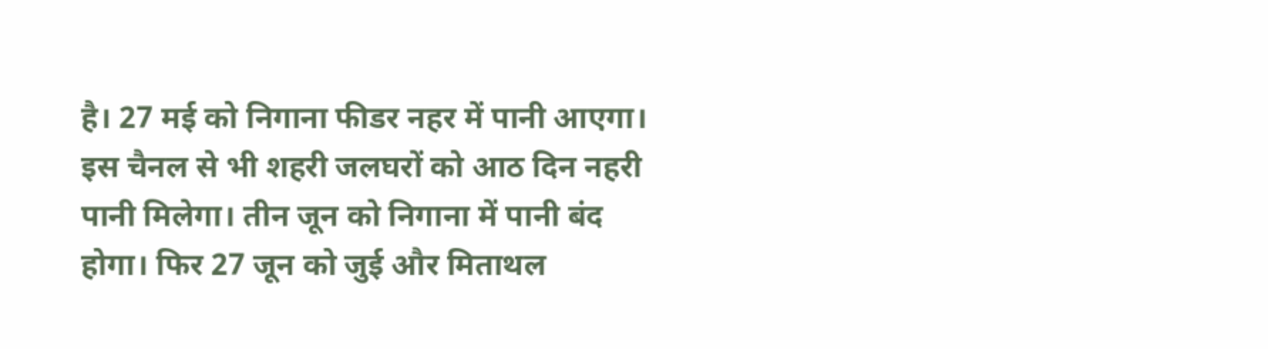है। 27 मई को निगाना फीडर नहर में पानी आएगा। इस चैनल से भी शहरी जलघरों को आठ दिन नहरी पानी मिलेगा। तीन जून को निगाना में पानी बंद होगा। फिर 27 जून को जुई और मिताथल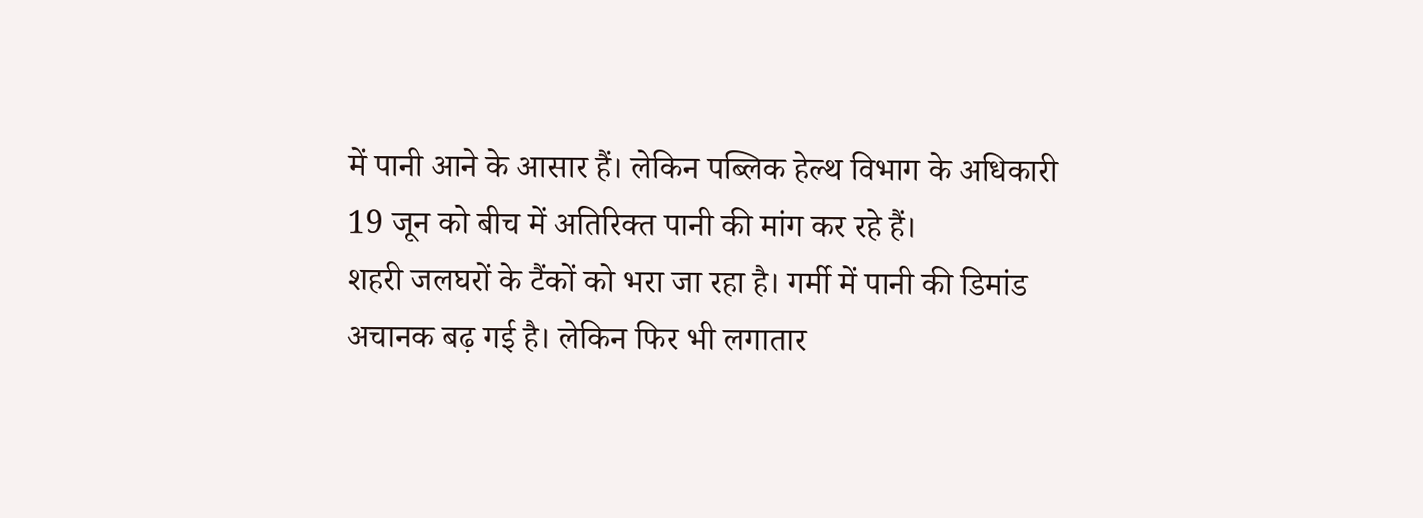में पानी आने के आसार हैं। लेकिन पब्लिक हेल्थ विभाग के अधिकारी 19 जून को बीच में अतिरिक्त पानी की मांग कर रहे हैं।
शहरी जलघरों के टैंकों को भरा जा रहा है। गर्मी में पानी की डिमांड अचानक बढ़ गई है। लेकिन फिर भी लगातार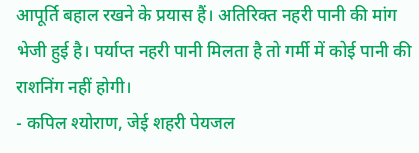आपूर्ति बहाल रखने के प्रयास हैं। अतिरिक्त नहरी पानी की मांग भेजी हुई है। पर्याप्त नहरी पानी मिलता है तो गर्मी में कोई पानी की राशनिंग नहीं होगी।
- कपिल श्योराण, जेई शहरी पेयजल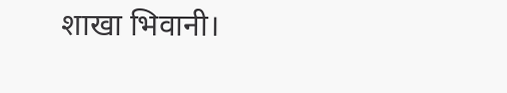शाखा भिवानी।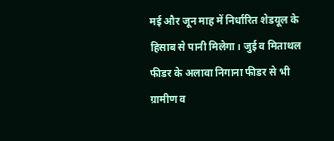मई और जून माह में निर्धारित शेडयूल के हिसाब से पानी मिलेगा। जुई व मिताथल फीडर के अलावा निगाना फीडर से भी ग्रामीण व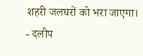शहरी जलघरों को भरा जाएगा।
- दलीप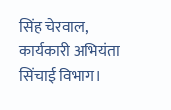सिंह चेरवाल, कार्यकारी अभियंता सिंचाई विभाग।